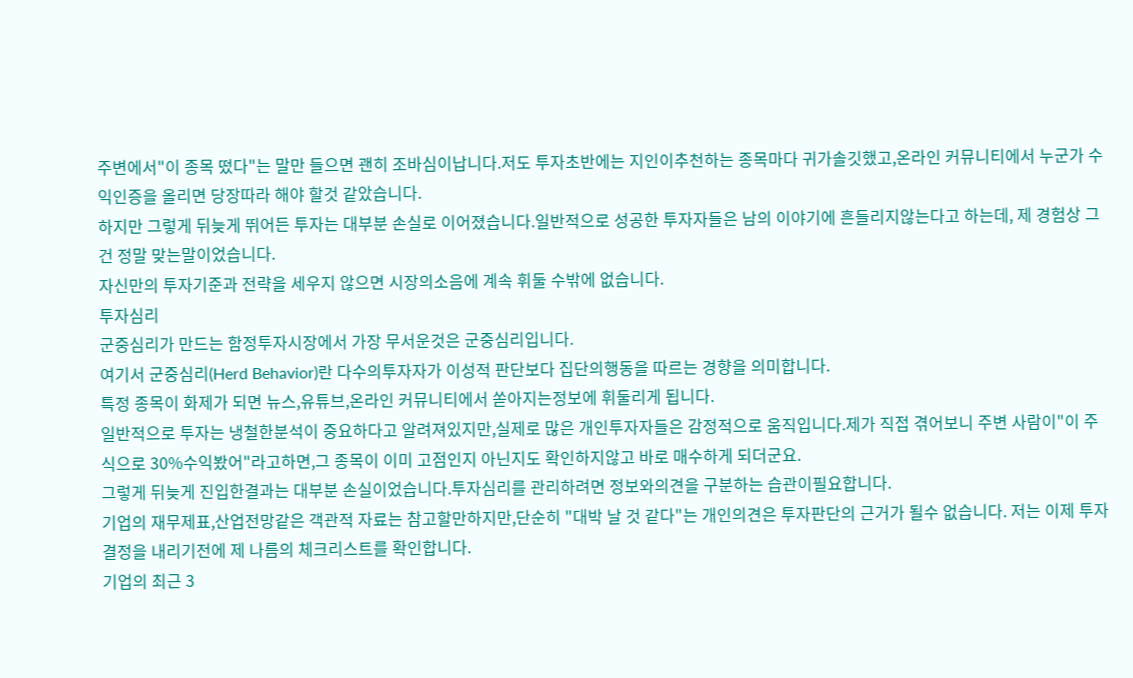주변에서"이 종목 떴다"는 말만 들으면 괜히 조바심이납니다.저도 투자초반에는 지인이추천하는 종목마다 귀가솔깃했고,온라인 커뮤니티에서 누군가 수익인증을 올리면 당장따라 해야 할것 같았습니다.
하지만 그렇게 뒤늦게 뛰어든 투자는 대부분 손실로 이어졌습니다.일반적으로 성공한 투자자들은 남의 이야기에 흔들리지않는다고 하는데, 제 경험상 그건 정말 맞는말이었습니다.
자신만의 투자기준과 전략을 세우지 않으면 시장의소음에 계속 휘둘 수밖에 없습니다.
투자심리
군중심리가 만드는 함정투자시장에서 가장 무서운것은 군중심리입니다.
여기서 군중심리(Herd Behavior)란 다수의투자자가 이성적 판단보다 집단의행동을 따르는 경향을 의미합니다.
특정 종목이 화제가 되면 뉴스,유튜브,온라인 커뮤니티에서 쏟아지는정보에 휘둘리게 됩니다.
일반적으로 투자는 냉철한분석이 중요하다고 알려져있지만,실제로 많은 개인투자자들은 감정적으로 움직입니다.제가 직접 겪어보니 주변 사람이"이 주식으로 30%수익봤어"라고하면,그 종목이 이미 고점인지 아닌지도 확인하지않고 바로 매수하게 되더군요.
그렇게 뒤늦게 진입한결과는 대부분 손실이었습니다.투자심리를 관리하려면 정보와의견을 구분하는 습관이필요합니다.
기업의 재무제표,산업전망같은 객관적 자료는 참고할만하지만,단순히 "대박 날 것 같다"는 개인의견은 투자판단의 근거가 될수 없습니다. 저는 이제 투자 결정을 내리기전에 제 나름의 체크리스트를 확인합니다.
기업의 최근 3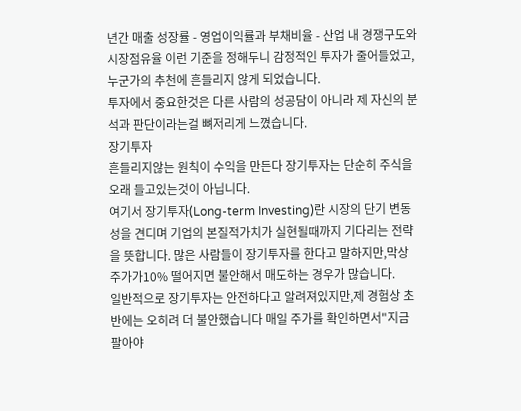년간 매출 성장률 - 영업이익률과 부채비율 - 산업 내 경쟁구도와 시장점유율 이런 기준을 정해두니 감정적인 투자가 줄어들었고,누군가의 추천에 흔들리지 않게 되었습니다.
투자에서 중요한것은 다른 사람의 성공담이 아니라 제 자신의 분석과 판단이라는걸 뼈저리게 느꼈습니다.
장기투자
흔들리지않는 원칙이 수익을 만든다 장기투자는 단순히 주식을 오래 들고있는것이 아닙니다.
여기서 장기투자(Long-term Investing)란 시장의 단기 변동성을 견디며 기업의 본질적가치가 실현될때까지 기다리는 전략을 뜻합니다. 많은 사람들이 장기투자를 한다고 말하지만,막상 주가가10% 떨어지면 불안해서 매도하는 경우가 많습니다.
일반적으로 장기투자는 안전하다고 알려져있지만,제 경험상 초반에는 오히려 더 불안했습니다 매일 주가를 확인하면서"지금 팔아야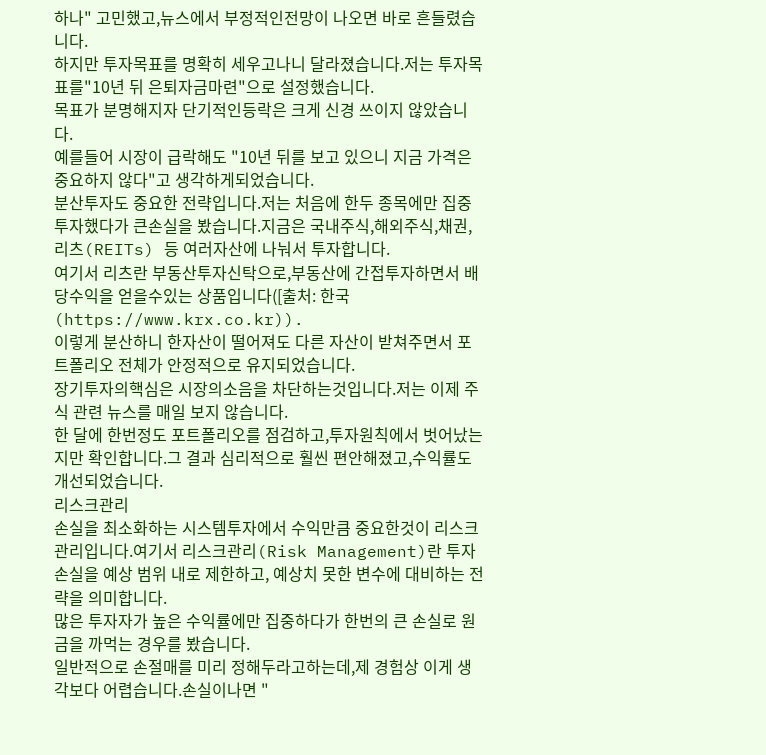하나" 고민했고,뉴스에서 부정적인전망이 나오면 바로 흔들렸습니다.
하지만 투자목표를 명확히 세우고나니 달라졌습니다.저는 투자목표를"10년 뒤 은퇴자금마련"으로 설정했습니다.
목표가 분명해지자 단기적인등락은 크게 신경 쓰이지 않았습니다.
예를들어 시장이 급락해도 "10년 뒤를 보고 있으니 지금 가격은 중요하지 않다"고 생각하게되었습니다.
분산투자도 중요한 전략입니다.저는 처음에 한두 종목에만 집중투자했다가 큰손실을 봤습니다.지금은 국내주식,해외주식,채권,리츠(REITs) 등 여러자산에 나눠서 투자합니다.
여기서 리츠란 부동산투자신탁으로,부동산에 간접투자하면서 배당수익을 얻을수있는 상품입니다([출처: 한국(https://www.krx.co.kr)).
이렇게 분산하니 한자산이 떨어져도 다른 자산이 받쳐주면서 포트폴리오 전체가 안정적으로 유지되었습니다.
장기투자의핵심은 시장의소음을 차단하는것입니다.저는 이제 주식 관련 뉴스를 매일 보지 않습니다.
한 달에 한번정도 포트폴리오를 점검하고,투자원칙에서 벗어났는지만 확인합니다.그 결과 심리적으로 훨씬 편안해졌고,수익률도 개선되었습니다.
리스크관리
손실을 최소화하는 시스템투자에서 수익만큼 중요한것이 리스크관리입니다.여기서 리스크관리(Risk Management)란 투자손실을 예상 범위 내로 제한하고, 예상치 못한 변수에 대비하는 전략을 의미합니다.
많은 투자자가 높은 수익률에만 집중하다가 한번의 큰 손실로 원금을 까먹는 경우를 봤습니다.
일반적으로 손절매를 미리 정해두라고하는데,제 경험상 이게 생각보다 어렵습니다.손실이나면 "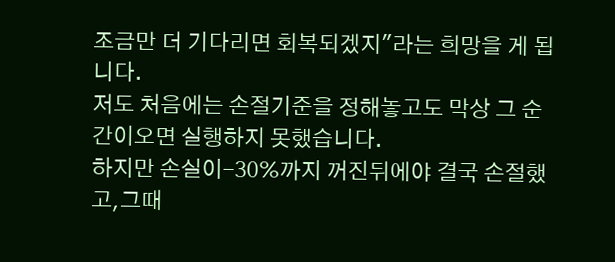조금만 더 기다리면 회복되겠지"라는 희망을 게 됩니다.
저도 처음에는 손절기준을 정해놓고도 막상 그 순간이오면 실행하지 못했습니다.
하지만 손실이-30%까지 꺼진뒤에야 결국 손절했고,그때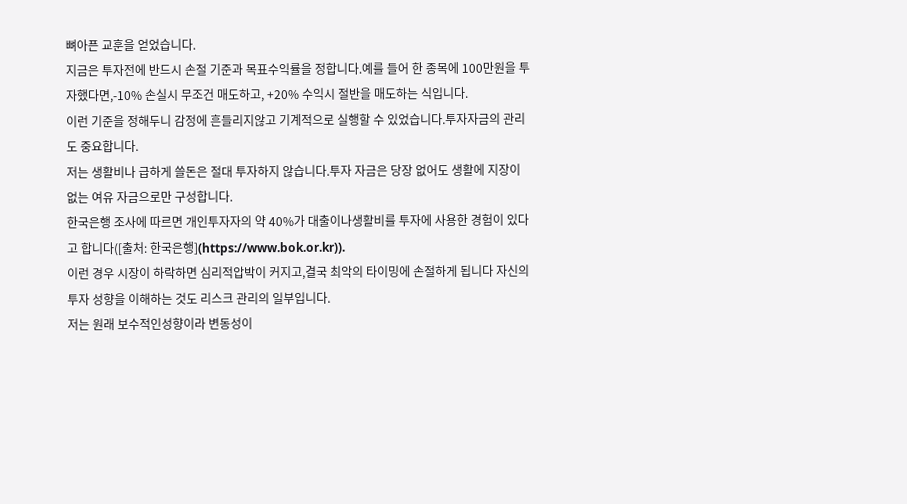뼈아픈 교훈을 얻었습니다.
지금은 투자전에 반드시 손절 기준과 목표수익률을 정합니다.예를 들어 한 종목에 100만원을 투자했다면,-10% 손실시 무조건 매도하고, +20% 수익시 절반을 매도하는 식입니다.
이런 기준을 정해두니 감정에 흔들리지않고 기계적으로 실행할 수 있었습니다.투자자금의 관리도 중요합니다.
저는 생활비나 급하게 쓸돈은 절대 투자하지 않습니다.투자 자금은 당장 없어도 생활에 지장이 없는 여유 자금으로만 구성합니다.
한국은행 조사에 따르면 개인투자자의 약 40%가 대출이나생활비를 투자에 사용한 경험이 있다고 합니다([출처: 한국은행](https://www.bok.or.kr)).
이런 경우 시장이 하락하면 심리적압박이 커지고,결국 최악의 타이밍에 손절하게 됩니다 자신의 투자 성향을 이해하는 것도 리스크 관리의 일부입니다.
저는 원래 보수적인성향이라 변동성이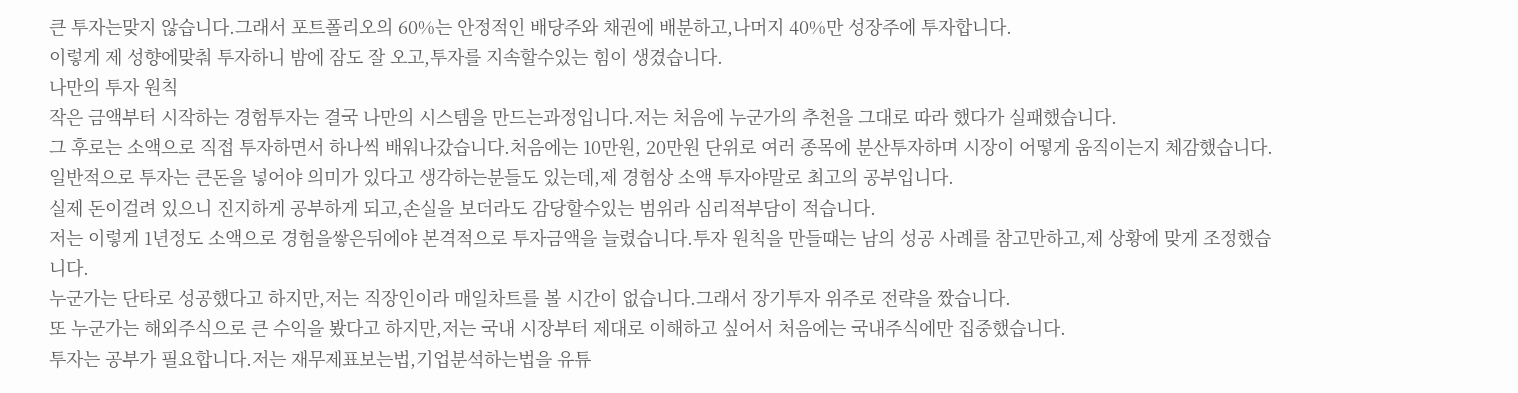큰 투자는맞지 않습니다.그래서 포트폴리오의 60%는 안정적인 배당주와 채권에 배분하고,나머지 40%만 성장주에 투자합니다.
이렇게 제 성향에맞춰 투자하니 밤에 잠도 잘 오고,투자를 지속할수있는 힘이 생겼습니다.
나만의 투자 원칙
작은 금액부터 시작하는 경험투자는 결국 나만의 시스템을 만드는과정입니다.저는 처음에 누군가의 추천을 그대로 따라 했다가 실패했습니다.
그 후로는 소액으로 직접 투자하면서 하나씩 배워나갔습니다.처음에는 10만원, 20만원 단위로 여러 종목에 분산투자하며 시장이 어떻게 움직이는지 체감했습니다.
일반적으로 투자는 큰돈을 넣어야 의미가 있다고 생각하는분들도 있는데,제 경험상 소액 투자야말로 최고의 공부입니다.
실제 돈이걸려 있으니 진지하게 공부하게 되고,손실을 보더라도 감당할수있는 범위라 심리적부담이 적습니다.
저는 이렇게 1년정도 소액으로 경험을쌓은뒤에야 본격적으로 투자금액을 늘렸습니다.투자 원칙을 만들때는 남의 성공 사례를 참고만하고,제 상황에 맞게 조정했습니다.
누군가는 단타로 성공했다고 하지만,저는 직장인이라 매일차트를 볼 시간이 없습니다.그래서 장기투자 위주로 전략을 짰습니다.
또 누군가는 해외주식으로 큰 수익을 봤다고 하지만,저는 국내 시장부터 제대로 이해하고 싶어서 처음에는 국내주식에만 집중했습니다.
투자는 공부가 필요합니다.저는 재무제표보는법,기업분석하는법을 유튜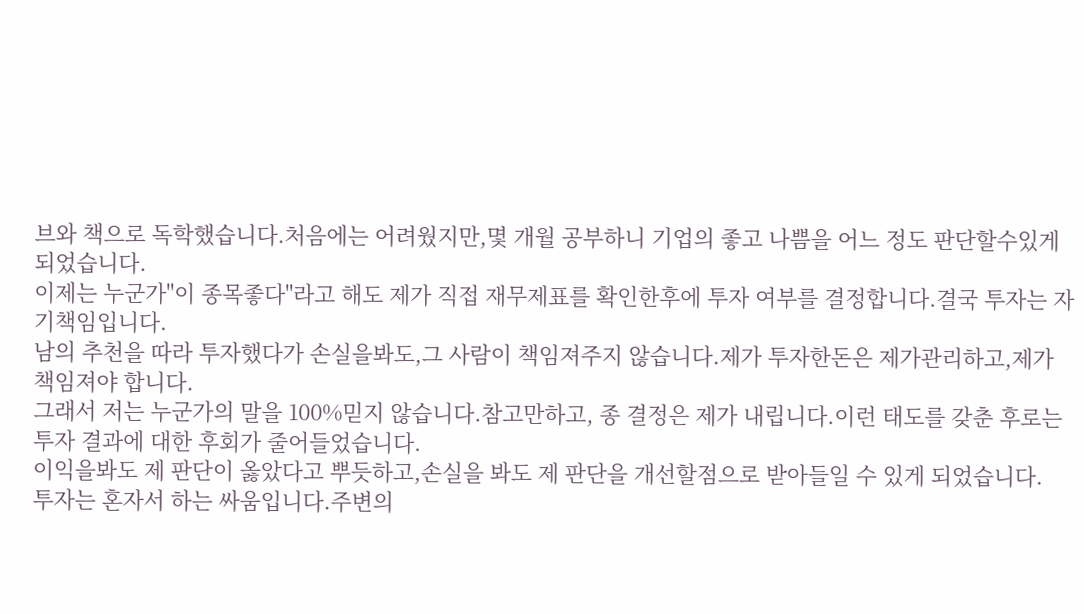브와 책으로 독학했습니다.처음에는 어려웠지만,몇 개월 공부하니 기업의 좋고 나쁨을 어느 정도 판단할수있게 되었습니다.
이제는 누군가"이 종목좋다"라고 해도 제가 직접 재무제표를 확인한후에 투자 여부를 결정합니다.결국 투자는 자기책임입니다.
남의 추천을 따라 투자했다가 손실을봐도,그 사람이 책임져주지 않습니다.제가 투자한돈은 제가관리하고,제가 책임져야 합니다.
그래서 저는 누군가의 말을 100%믿지 않습니다.참고만하고, 종 결정은 제가 내립니다.이런 태도를 갖춘 후로는 투자 결과에 대한 후회가 줄어들었습니다.
이익을봐도 제 판단이 옳았다고 뿌듯하고,손실을 봐도 제 판단을 개선할점으로 받아들일 수 있게 되었습니다.
투자는 혼자서 하는 싸움입니다.주변의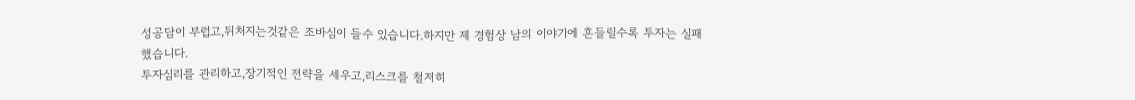성공담이 부럽고,뒤처지는것같은 조바심이 들수 있습니다.하지만 제 경험상 남의 이야기에 흔들릴수록 투자는 실패했습니다.
투자심리를 관리하고,장기적인 전략을 세우고,리스크를 철저히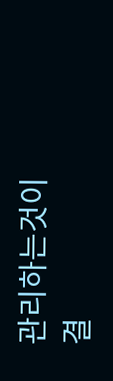관리하는것이 결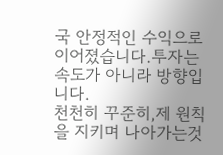국 안정적인 수익으로 이어졌습니다.투자는 속도가 아니라 방향입니다.
천천히 꾸준히,제 원칙을 지키며 나아가는것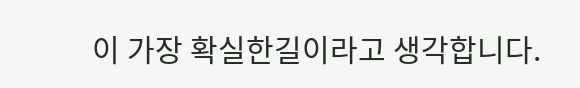이 가장 확실한길이라고 생각합니다.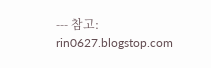--- 참고: rin0627.blogstop.com